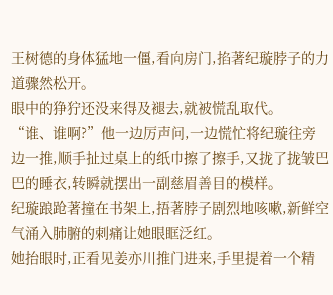王树德的身体猛地一僵,看向房门,掐著纪璇脖子的力道骤然松开。
眼中的狰狞还没来得及褪去,就被慌乱取代。
“谁、谁啊?”他一边厉声问,一边慌忙将纪璇往旁边一推,顺手扯过桌上的纸巾擦了擦手,又拢了拢皱巴巴的睡衣,转瞬就摆出一副慈眉善目的模样。
纪璇踉跄著撞在书架上,捂著脖子剧烈地咳嗽,新鲜空气涌入肺腑的刺痛让她眼眶泛红。
她抬眼时,正看见姜亦川推门进来,手里提着一个精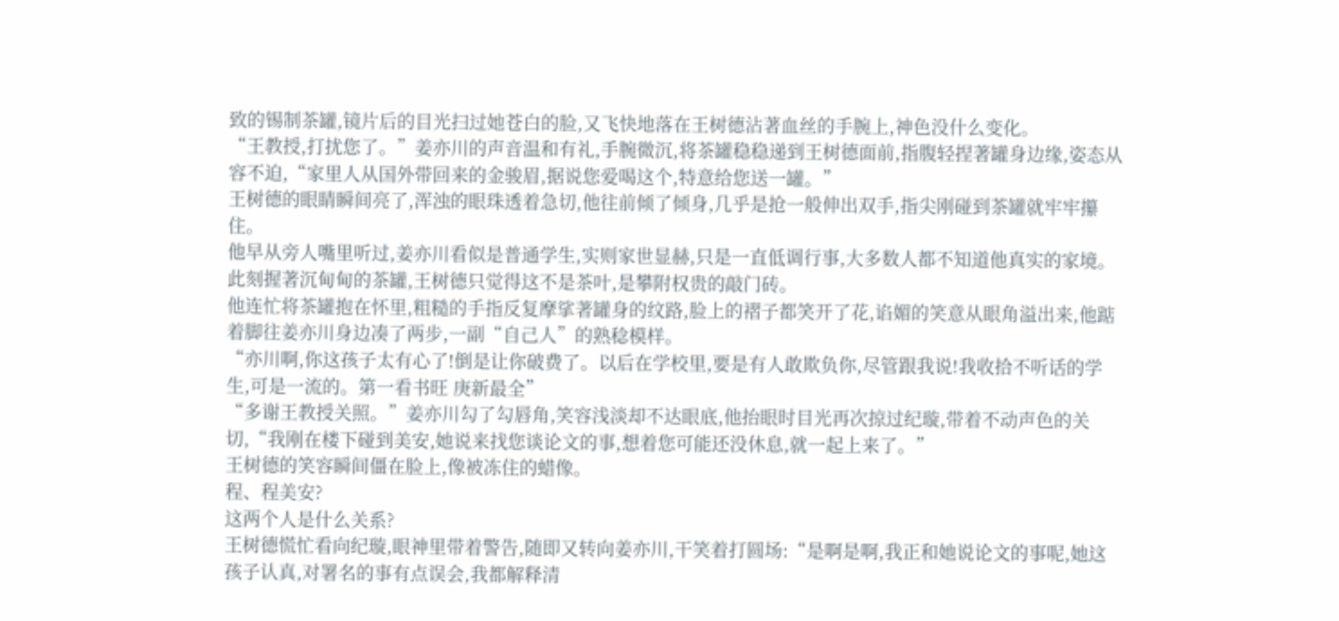致的锡制茶罐,镜片后的目光扫过她苍白的脸,又飞快地落在王树德沾著血丝的手腕上,神色没什么变化。
“王教授,打扰您了。”姜亦川的声音温和有礼,手腕微沉,将茶罐稳稳递到王树德面前,指腹轻捏著罐身边缘,姿态从容不迫,“家里人从国外带回来的金骏眉,据说您爱喝这个,特意给您送一罐。”
王树德的眼睛瞬间亮了,浑浊的眼珠透着急切,他往前倾了倾身,几乎是抢一般伸出双手,指尖刚碰到茶罐就牢牢攥住。
他早从旁人嘴里听过,姜亦川看似是普通学生,实则家世显赫,只是一直低调行事,大多数人都不知道他真实的家境。
此刻握著沉甸甸的茶罐,王树德只觉得这不是茶叶,是攀附权贵的敲门砖。
他连忙将茶罐抱在怀里,粗糙的手指反复摩挲著罐身的纹路,脸上的褶子都笑开了花,谄媚的笑意从眼角溢出来,他踮着脚往姜亦川身边凑了两步,一副“自己人”的熟稔模样。
“亦川啊,你这孩子太有心了!倒是让你破费了。以后在学校里,要是有人敢欺负你,尽管跟我说!我收拾不听话的学生,可是一流的。第一看书旺 庚新最全”
“多谢王教授关照。”姜亦川勾了勾唇角,笑容浅淡却不达眼底,他抬眼时目光再次掠过纪璇,带着不动声色的关切,“我刚在楼下碰到美安,她说来找您谈论文的事,想着您可能还没休息,就一起上来了。”
王树德的笑容瞬间僵在脸上,像被冻住的蜡像。
程、程美安?
这两个人是什么关系?
王树德慌忙看向纪璇,眼神里带着警告,随即又转向姜亦川,干笑着打圆场:“是啊是啊,我正和她说论文的事呢,她这孩子认真,对署名的事有点误会,我都解释清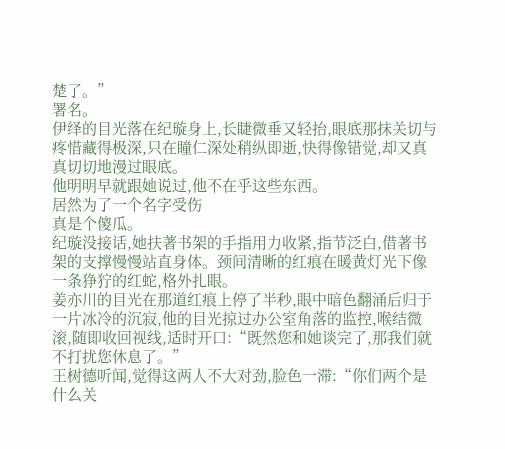楚了。”
署名。
伊绎的目光落在纪璇身上,长睫微垂又轻抬,眼底那抹关切与疼惜藏得极深,只在瞳仁深处稍纵即逝,快得像错觉,却又真真切切地漫过眼底。
他明明早就跟她说过,他不在乎这些东西。
居然为了一个名字受伤
真是个傻瓜。
纪璇没接话,她扶著书架的手指用力收紧,指节泛白,借著书架的支撑慢慢站直身体。颈间清晰的红痕在暖黄灯光下像一条狰狞的红蛇,格外扎眼。
姜亦川的目光在那道红痕上停了半秒,眼中暗色翻涌后归于一片冰冷的沉寂,他的目光掠过办公室角落的监控,喉结微滚,随即收回视线,适时开口:“既然您和她谈完了,那我们就不打扰您休息了。”
王树德听闻,觉得这两人不大对劲,脸色一滞:“你们两个是什么关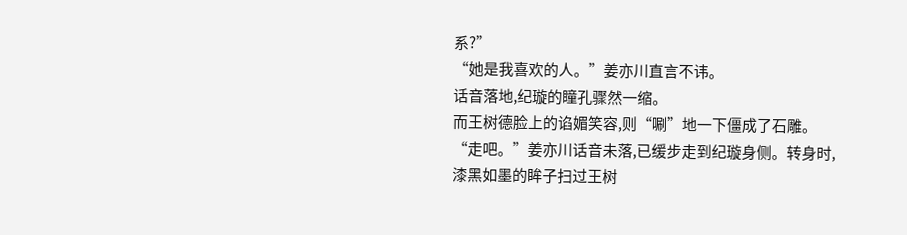系?”
“她是我喜欢的人。”姜亦川直言不讳。
话音落地,纪璇的瞳孔骤然一缩。
而王树德脸上的谄媚笑容,则“唰”地一下僵成了石雕。
“走吧。”姜亦川话音未落,已缓步走到纪璇身侧。转身时,漆黑如墨的眸子扫过王树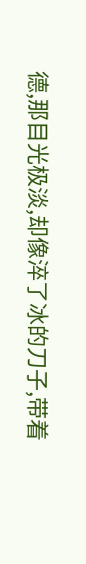德,那目光极淡,却像淬了冰的刀子,带着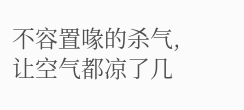不容置喙的杀气,让空气都凉了几